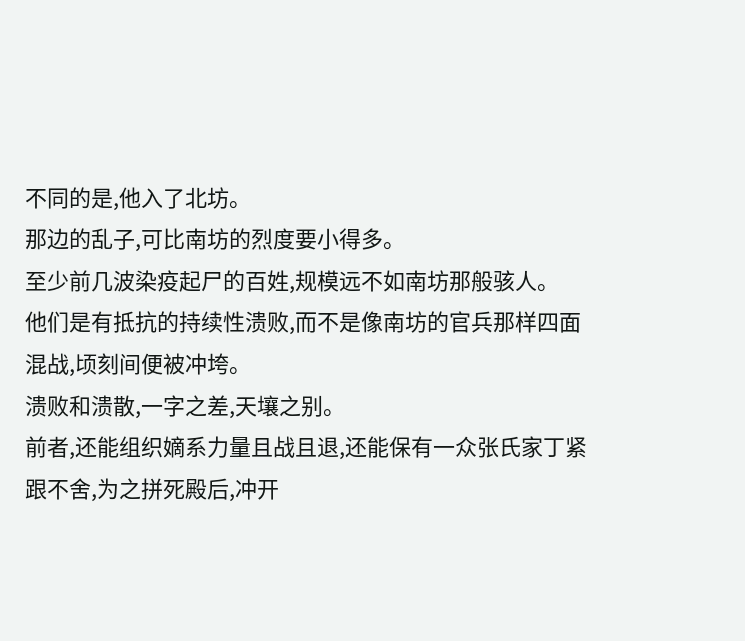不同的是,他入了北坊。
那边的乱子,可比南坊的烈度要小得多。
至少前几波染疫起尸的百姓,规模远不如南坊那般骇人。
他们是有抵抗的持续性溃败,而不是像南坊的官兵那样四面混战,顷刻间便被冲垮。
溃败和溃散,一字之差,天壤之别。
前者,还能组织嫡系力量且战且退,还能保有一众张氏家丁紧跟不舍,为之拼死殿后,冲开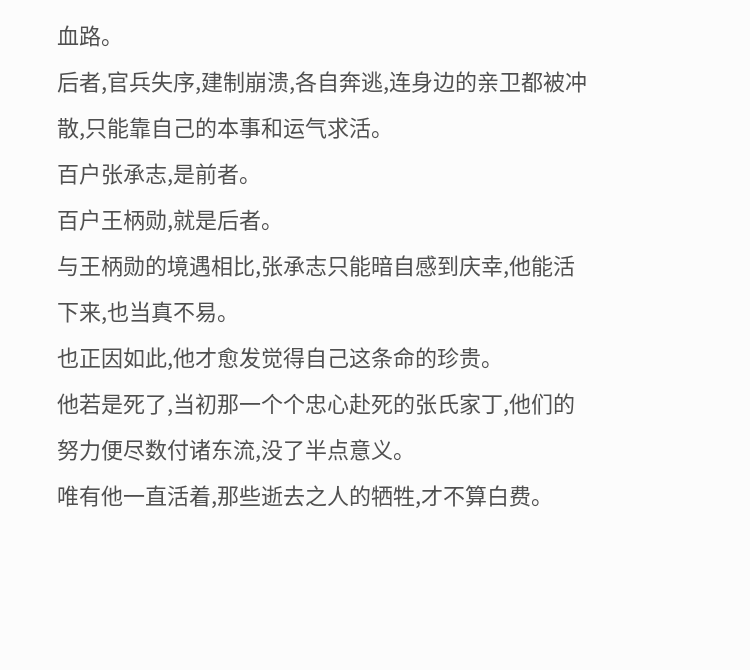血路。
后者,官兵失序,建制崩溃,各自奔逃,连身边的亲卫都被冲散,只能靠自己的本事和运气求活。
百户张承志,是前者。
百户王柄勋,就是后者。
与王柄勋的境遇相比,张承志只能暗自感到庆幸,他能活下来,也当真不易。
也正因如此,他才愈发觉得自己这条命的珍贵。
他若是死了,当初那一个个忠心赴死的张氏家丁,他们的努力便尽数付诸东流,没了半点意义。
唯有他一直活着,那些逝去之人的牺牲,才不算白费。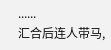......
汇合后连人带马,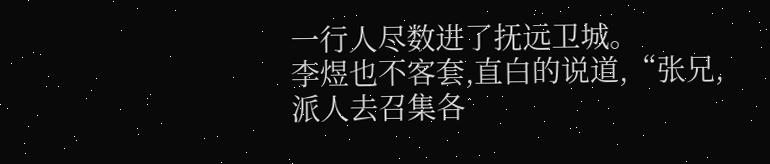一行人尽数进了抚远卫城。
李煜也不客套,直白的说道,“张兄,派人去召集各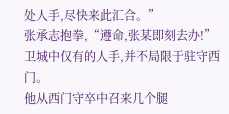处人手,尽快来此汇合。”
张承志抱拳,“遵命,张某即刻去办!”
卫城中仅有的人手,并不局限于驻守西门。
他从西门守卒中召来几个腿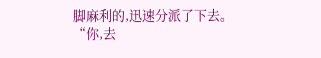脚麻利的,迅速分派了下去。
“你,去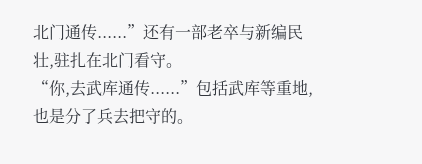北门通传......”还有一部老卒与新编民壮,驻扎在北门看守。
“你,去武库通传......”包括武库等重地,也是分了兵去把守的。